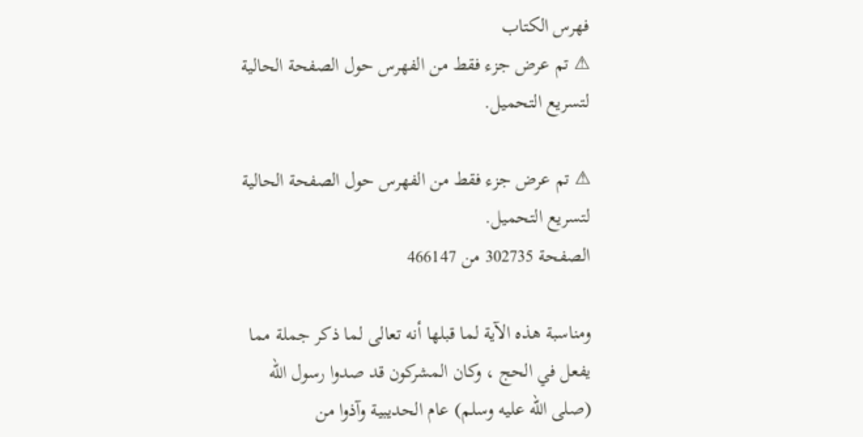فهرس الكتاب
⚠ تم عرض جزء فقط من الفهرس حول الصفحة الحالية لتسريع التحميل.

⚠ تم عرض جزء فقط من الفهرس حول الصفحة الحالية لتسريع التحميل.
الصفحة 302735 من 466147

ومناسبة هذه الآية لما قبلها أنه تعالى لما ذكر جملة مما يفعل في الحج ، وكان المشركون قد صدوا رسول الله (صلى الله عليه وسلم) عام الحديبية وآذوا من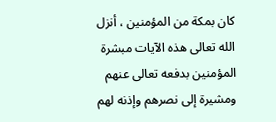كان بمكة من المؤمنين ، أنزل الله تعالى هذه الآيات مبشرة المؤمنين بدفعه تعالى عنهم ومشيرة إلى نصرهم وإذنه لهم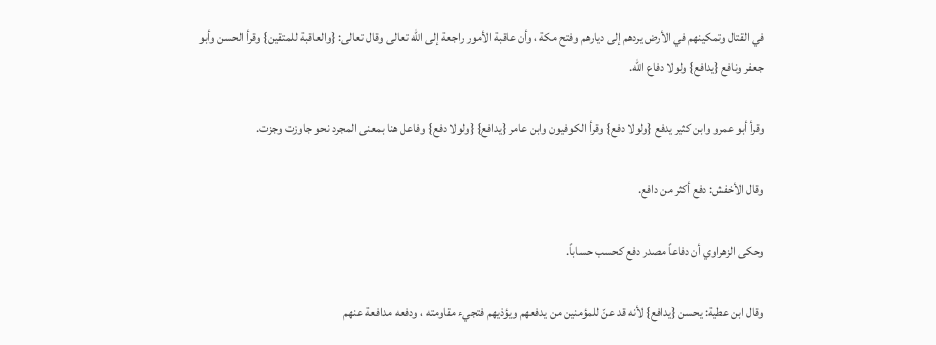في القتال وتمكينهم في الأرض يردهم إلى ديارهم وفتح مكة ، وأن عاقبة الأمور راجعة إلى الله تعالى وقال تعالى: {والعاقبة للمتقين} وقرأ الحسن وأبو جعفر ونافع {يدافع} ولولا دفاع الله.

وقرأ أبو عمرو وابن كثير يدفع {ولولا دفع} وقرأ الكوفيون وابن عامر {يدافع} {ولولا دفع} وفاعل هنا بمعنى المجرد نحو جاوزت وجزت.

وقال الأخفش: دفع أكثر من دافع.

وحكى الزهراوي أن دفاعاً مصدر دفع كحسب حساباً.

وقال ابن عطية: يحسن {يدافع} لأنه قد عنّ للمؤمنين من يدفعهم ويؤذيهم فتجيء مقاومته ، ودفعه مدافعة عنهم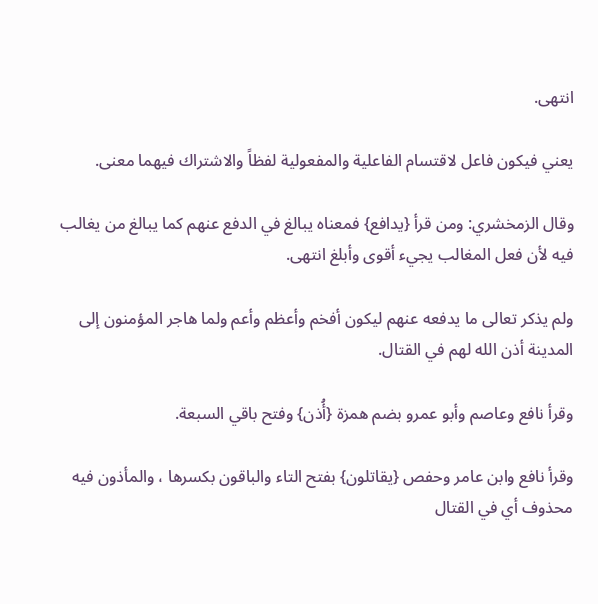انتهى.

يعني فيكون فاعل لاقتسام الفاعلية والمفعولية لفظاً والاشتراك فيهما معنى.

وقال الزمخشري: ومن قرأ {يدافع} فمعناه يبالغ في الدفع عنهم كما يبالغ من يغالب فيه لأن فعل المغالب يجيء أقوى وأبلغ انتهى.

ولم يذكر تعالى ما يدفعه عنهم ليكون أفخم وأعظم وأعم ولما هاجر المؤمنون إلى المدينة أذن الله لهم في القتال.

وقرأ نافع وعاصم وأبو عمرو بضم همزة {أُذن} وفتح باقي السبعة.

وقرأ نافع وابن عامر وحفص {يقاتلون} بفتح التاء والباقون بكسرها ، والمأذون فيه محذوف أي في القتال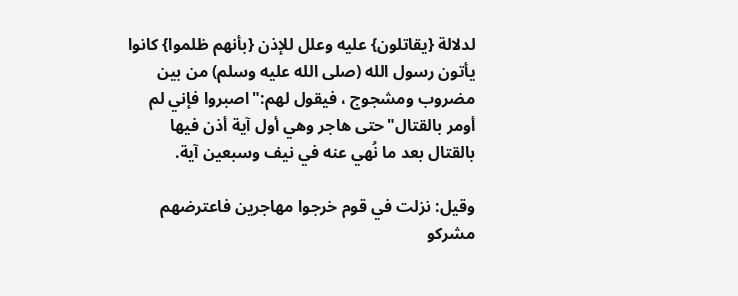لدلالة {يقاتلون} عليه وعلل للإذن {بأنهم ظلموا} كانوا يأتون رسول الله (صلى الله عليه وسلم) من بين مضروب ومشجوج ، فيقول لهم:"اصبروا فإني لم أومر بالقتال"حتى هاجر وهي أول آية أذن فيها بالقتال بعد ما نُهي عنه في نيف وسبعين آية.

وقيل: نزلت في قوم خرجوا مهاجرين فاعترضهم مشركو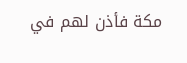مكة فأذن لهم في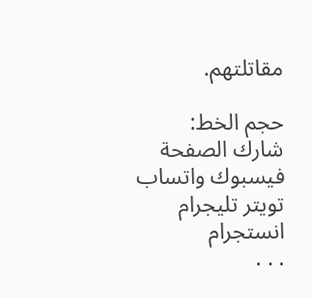مقاتلتهم.

حجم الخط:
شارك الصفحة
فيسبوك واتساب تويتر تليجرام انستجرام
. . .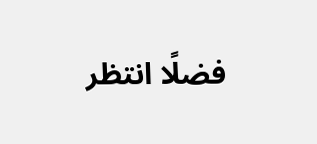فضلًا انتظر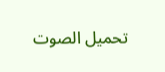تحميل الصوت